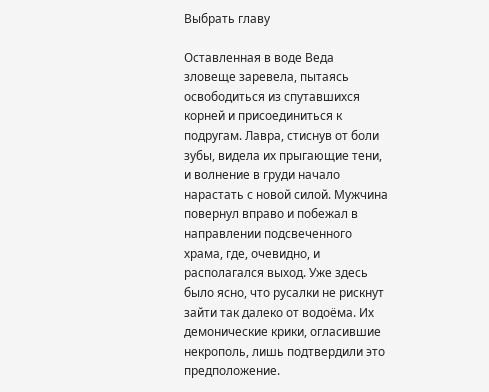Выбрать главу

Оставленная в воде Веда зловеще заревела, пытаясь освободиться из спутавшихся корней и присоединиться к подругам. Лавра, стиснув от боли зубы, видела их прыгающие тени, и волнение в груди начало нарастать с новой силой. Мужчина повернул вправо и побежал в направлении подсвеченного храма, где, очевидно, и располагался выход. Уже здесь было ясно, что русалки не рискнут зайти так далеко от водоёма. Их демонические крики, огласившие некрополь, лишь подтвердили это предположение.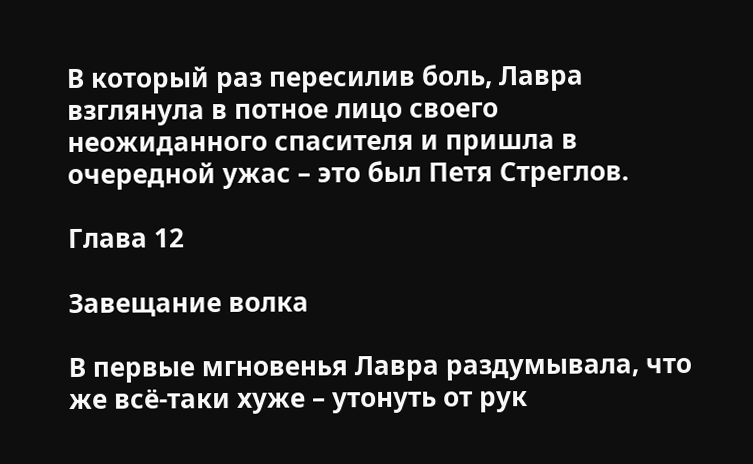В который раз пересилив боль, Лавра взглянула в потное лицо своего неожиданного спасителя и пришла в очередной ужас – это был Петя Стреглов.

Глава 12

Завещание волка

В первые мгновенья Лавра раздумывала, что же всё-таки хуже – утонуть от рук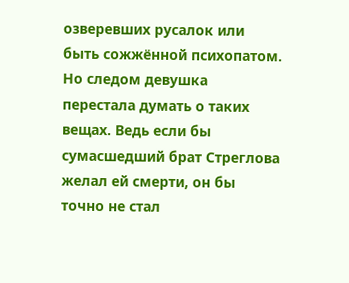озверевших русалок или быть сожжённой психопатом. Но следом девушка перестала думать о таких вещах. Ведь если бы сумасшедший брат Стреглова желал ей смерти, он бы точно не стал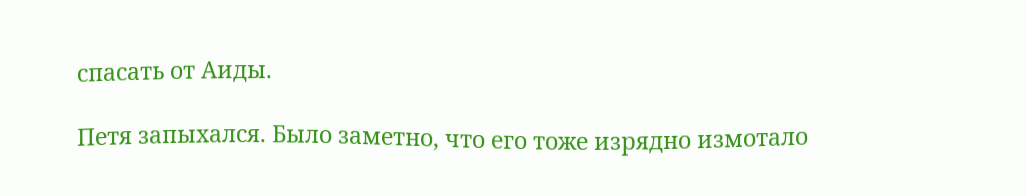спасать от Аиды.

Петя запыхался. Было заметно, что его тоже изрядно измотало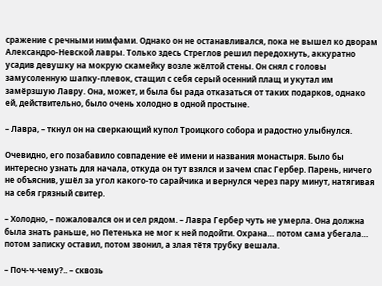сражение с речными нимфами. Однако он не останавливался, пока не вышел ко дворам Александро-Невской лавры. Только здесь Стреглов решил передохнуть, аккуратно усадив девушку на мокрую скамейку возле жёлтой стены. Он снял с головы замусоленную шапку-плевок, стащил с себя серый осенний плащ и укутал им замёрзшую Лавру. Она, может, и была бы рада отказаться от таких подарков, однако ей, действительно, было очень холодно в одной простыне.

– Лавра, – ткнул он на сверкающий купол Троицкого собора и радостно улыбнулся.

Очевидно, его позабавило совпадение её имени и названия монастыря. Было бы интересно узнать для начала, откуда он тут взялся и зачем спас Гербер. Парень, ничего не объяснив, ушёл за угол какого-то сарайчика и вернулся через пару минут, натягивая на себя грязный свитер.

– Холодно, – пожаловался он и сел рядом. – Лавра Гербер чуть не умерла. Она должна была знать раньше, но Петенька не мог к ней подойти. Охрана… потом сама убегала… потом записку оставил, потом звонил, а злая тётя трубку вешала.

– Поч-ч-чему?.. – сквозь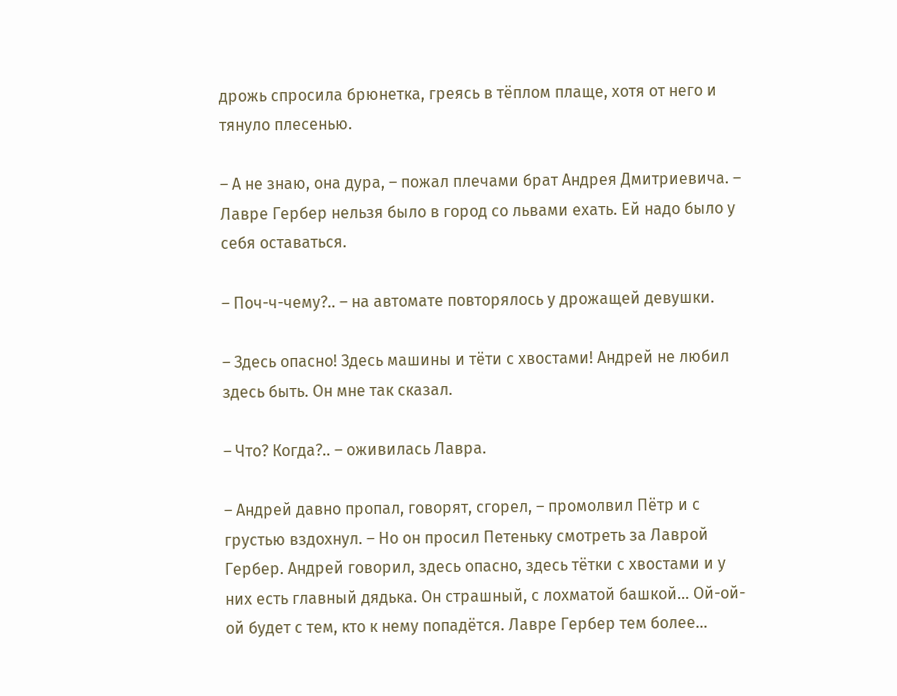дрожь спросила брюнетка, греясь в тёплом плаще, хотя от него и тянуло плесенью.

– А не знаю, она дура, – пожал плечами брат Андрея Дмитриевича. – Лавре Гербер нельзя было в город со львами ехать. Ей надо было у себя оставаться.

– Поч-ч-чему?.. – на автомате повторялось у дрожащей девушки.

– Здесь опасно! Здесь машины и тёти с хвостами! Андрей не любил здесь быть. Он мне так сказал.

– Что? Когда?.. – оживилась Лавра.

– Андрей давно пропал, говорят, сгорел, – промолвил Пётр и с грустью вздохнул. – Но он просил Петеньку смотреть за Лаврой Гербер. Андрей говорил, здесь опасно, здесь тётки с хвостами и у них есть главный дядька. Он страшный, с лохматой башкой… Ой-ой-ой будет с тем, кто к нему попадётся. Лавре Гербер тем более…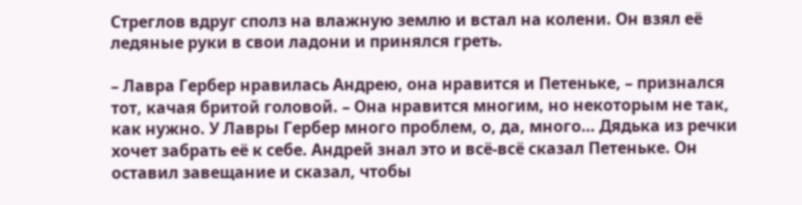Стреглов вдруг сполз на влажную землю и встал на колени. Он взял её ледяные руки в свои ладони и принялся греть.

– Лавра Гербер нравилась Андрею, она нравится и Петеньке, – признался тот, качая бритой головой. – Она нравится многим, но некоторым не так, как нужно. У Лавры Гербер много проблем, о, да, много… Дядька из речки хочет забрать её к себе. Андрей знал это и всё-всё сказал Петеньке. Он оставил завещание и сказал, чтобы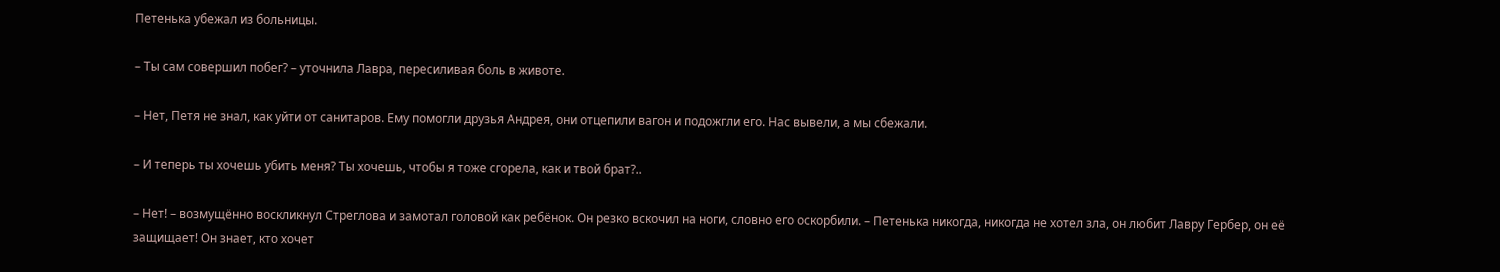Петенька убежал из больницы.

– Ты сам совершил побег? – уточнила Лавра, пересиливая боль в животе.

– Нет, Петя не знал, как уйти от санитаров. Ему помогли друзья Андрея, они отцепили вагон и подожгли его. Нас вывели, а мы сбежали.

– И теперь ты хочешь убить меня? Ты хочешь, чтобы я тоже сгорела, как и твой брат?..

– Нет! – возмущённо воскликнул Стреглова и замотал головой как ребёнок. Он резко вскочил на ноги, словно его оскорбили. – Петенька никогда, никогда не хотел зла, он любит Лавру Гербер, он её защищает! Он знает, кто хочет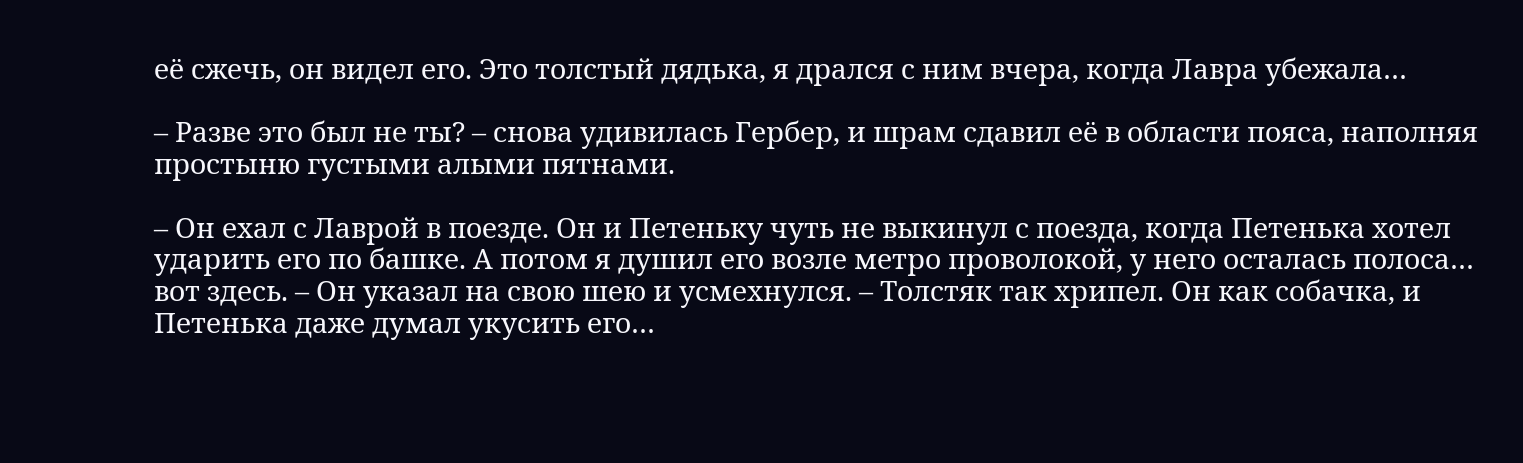её сжечь, он видел его. Это толстый дядька, я дрался с ним вчера, когда Лавра убежала…

– Разве это был не ты? – снова удивилась Гербер, и шрам сдавил её в области пояса, наполняя простыню густыми алыми пятнами.

– Он ехал с Лаврой в поезде. Он и Петеньку чуть не выкинул с поезда, когда Петенька хотел ударить его по башке. А потом я душил его возле метро проволокой, у него осталась полоса… вот здесь. – Он указал на свою шею и усмехнулся. – Толстяк так хрипел. Он как собачка, и Петенька даже думал укусить его…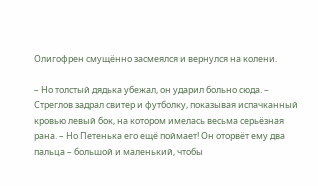Олигофрен смущённо засмеялся и вернулся на колени.

– Но толстый дядька убежал, он ударил больно сюда. – Стреглов задрал свитер и футболку, показывая испачканный кровью левый бок, на котором имелась весьма серьёзная рана. – Но Петенька его ещё поймает! Он оторвёт ему два пальца – большой и маленький, чтобы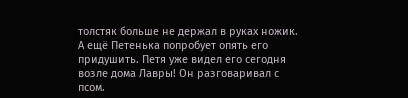толстяк больше не держал в руках ножик. А ещё Петенька попробует опять его придушить. Петя уже видел его сегодня возле дома Лавры! Он разговаривал с псом.